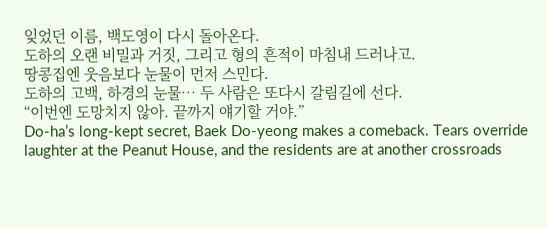잊었던 이름, 백도영이 다시 돌아온다.
도하의 오랜 비밀과 거짓, 그리고 형의 흔적이 마침내 드러나고.
땅콩집엔 웃음보다 눈물이 먼저 스민다.
도하의 고백, 하경의 눈물… 두 사람은 또다시 갈림길에 선다.
“이번엔 도망치지 않아. 끝까지 얘기할 거야.”
Do-ha’s long-kept secret, Baek Do-yeong makes a comeback. Tears override laughter at the Peanut House, and the residents are at another crossroads